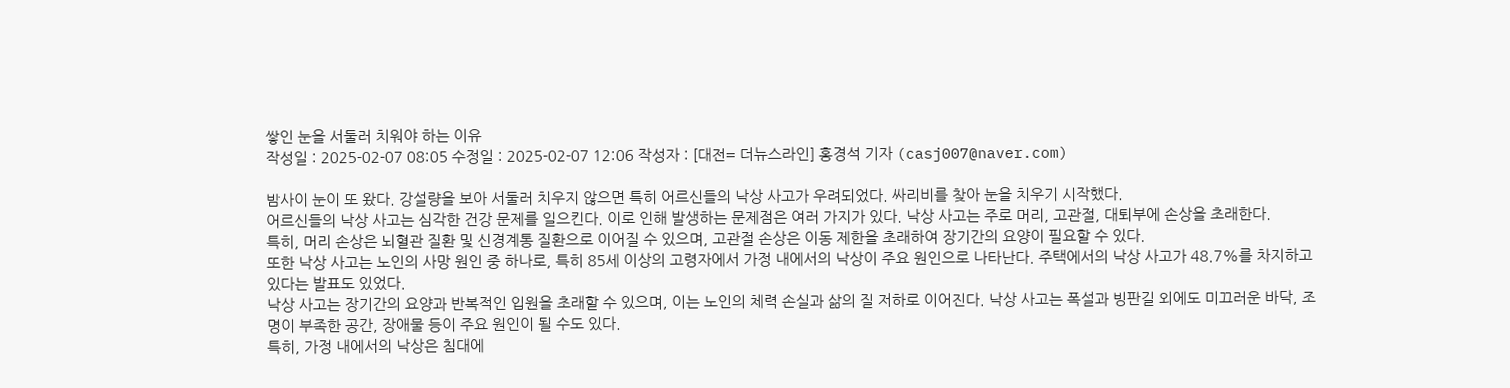쌓인 눈을 서둘러 치워야 하는 이유
작성일 : 2025-02-07 08:05 수정일 : 2025-02-07 12:06 작성자 : [대전= 더뉴스라인] 홍경석 기자 (casj007@naver.com)

밤사이 눈이 또 왔다. 강설량을 보아 서둘러 치우지 않으면 특히 어르신들의 낙상 사고가 우려되었다. 싸리비를 찾아 눈을 치우기 시작했다.
어르신들의 낙상 사고는 심각한 건강 문제를 일으킨다. 이로 인해 발생하는 문제점은 여러 가지가 있다. 낙상 사고는 주로 머리, 고관절, 대퇴부에 손상을 초래한다.
특히, 머리 손상은 뇌혈관 질환 및 신경계통 질환으로 이어질 수 있으며, 고관절 손상은 이동 제한을 초래하여 장기간의 요양이 필요할 수 있다.
또한 낙상 사고는 노인의 사망 원인 중 하나로, 특히 85세 이상의 고령자에서 가정 내에서의 낙상이 주요 원인으로 나타난다. 주택에서의 낙상 사고가 48.7%를 차지하고 있다는 발표도 있었다.
낙상 사고는 장기간의 요양과 반복적인 입원을 초래할 수 있으며, 이는 노인의 체력 손실과 삶의 질 저하로 이어진다. 낙상 사고는 폭설과 빙판길 외에도 미끄러운 바닥, 조명이 부족한 공간, 장애물 등이 주요 원인이 될 수도 있다.
특히, 가정 내에서의 낙상은 침대에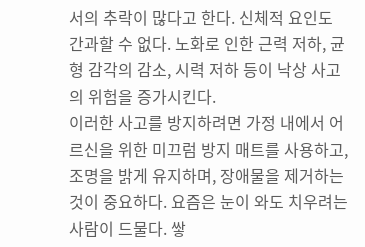서의 추락이 많다고 한다. 신체적 요인도 간과할 수 없다. 노화로 인한 근력 저하, 균형 감각의 감소, 시력 저하 등이 낙상 사고의 위험을 증가시킨다.
이러한 사고를 방지하려면 가정 내에서 어르신을 위한 미끄럼 방지 매트를 사용하고, 조명을 밝게 유지하며, 장애물을 제거하는 것이 중요하다. 요즘은 눈이 와도 치우려는 사람이 드물다. 쌓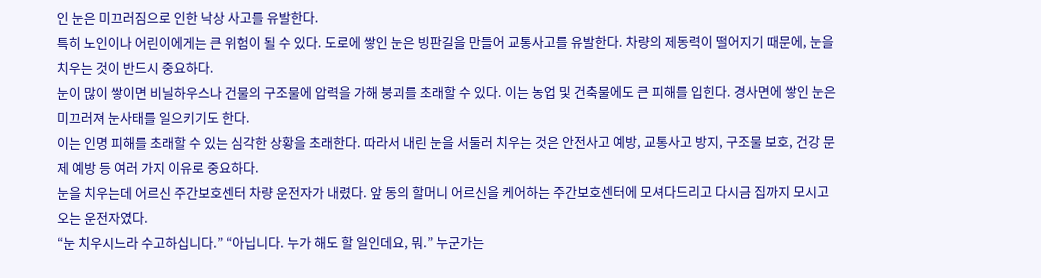인 눈은 미끄러짐으로 인한 낙상 사고를 유발한다.
특히 노인이나 어린이에게는 큰 위험이 될 수 있다. 도로에 쌓인 눈은 빙판길을 만들어 교통사고를 유발한다. 차량의 제동력이 떨어지기 때문에, 눈을 치우는 것이 반드시 중요하다.
눈이 많이 쌓이면 비닐하우스나 건물의 구조물에 압력을 가해 붕괴를 초래할 수 있다. 이는 농업 및 건축물에도 큰 피해를 입힌다. 경사면에 쌓인 눈은 미끄러져 눈사태를 일으키기도 한다.
이는 인명 피해를 초래할 수 있는 심각한 상황을 초래한다. 따라서 내린 눈을 서둘러 치우는 것은 안전사고 예방, 교통사고 방지, 구조물 보호, 건강 문제 예방 등 여러 가지 이유로 중요하다.
눈을 치우는데 어르신 주간보호센터 차량 운전자가 내렸다. 앞 동의 할머니 어르신을 케어하는 주간보호센터에 모셔다드리고 다시금 집까지 모시고 오는 운전자였다.
“눈 치우시느라 수고하십니다.” “아닙니다. 누가 해도 할 일인데요, 뭐.” 누군가는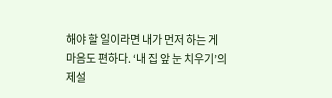해야 할 일이라면 내가 먼저 하는 게 마음도 편하다. ‘내 집 앞 눈 치우기’의 제설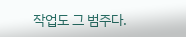작업도 그 범주다.